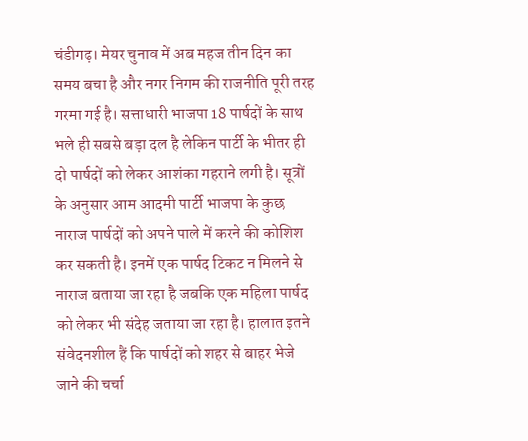चंडीगढ़। मेयर चुनाव में अब महज तीन दिन का समय बचा है और नगर निगम की राजनीति पूरी तरह गरमा गई है। सत्ताधारी भाजपा 18 पार्षदों के साथ भले ही सबसे बड़ा दल है लेकिन पार्टी के भीतर ही दो पार्षदों को लेकर आशंका गहराने लगी है। सूत्रों के अनुसार आम आदमी पार्टी भाजपा के कुछ नाराज पार्षदों को अपने पाले में करने की कोशिश कर सकती है। इनमें एक पार्षद टिकट न मिलने से नाराज बताया जा रहा है जबकि एक महिला पार्षद को लेकर भी संदेह जताया जा रहा है। हालात इतने संवेदनशील हैं कि पार्षदों को शहर से बाहर भेजे जाने की चर्चा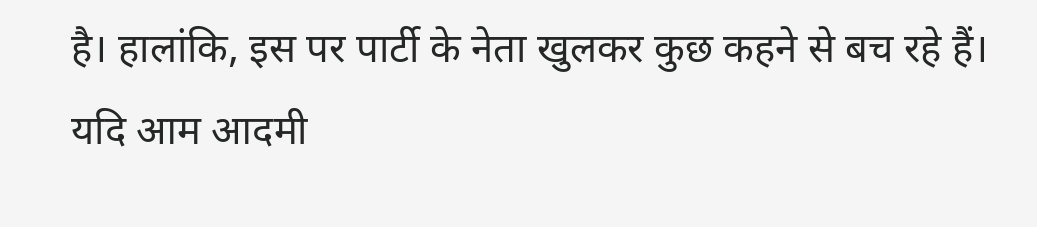है। हालांकि, इस पर पार्टी के नेता खुलकर कुछ कहने से बच रहे हैं।
यदि आम आदमी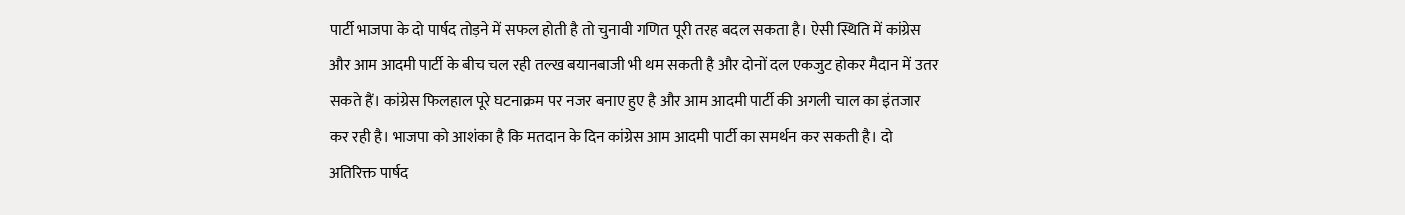पार्टी भाजपा के दो पार्षद तोड़ने में सफल होती है तो चुनावी गणित पूरी तरह बदल सकता है। ऐसी स्थिति में कांग्रेस और आम आदमी पार्टी के बीच चल रही तल्ख बयानबाजी भी थम सकती है और दोनों दल एकजुट होकर मैदान में उतर सकते हैं। कांग्रेस फिलहाल पूरे घटनाक्रम पर नजर बनाए हुए है और आम आदमी पार्टी की अगली चाल का इंतजार कर रही है। भाजपा को आशंका है कि मतदान के दिन कांग्रेस आम आदमी पार्टी का समर्थन कर सकती है। दो अतिरिक्त पार्षद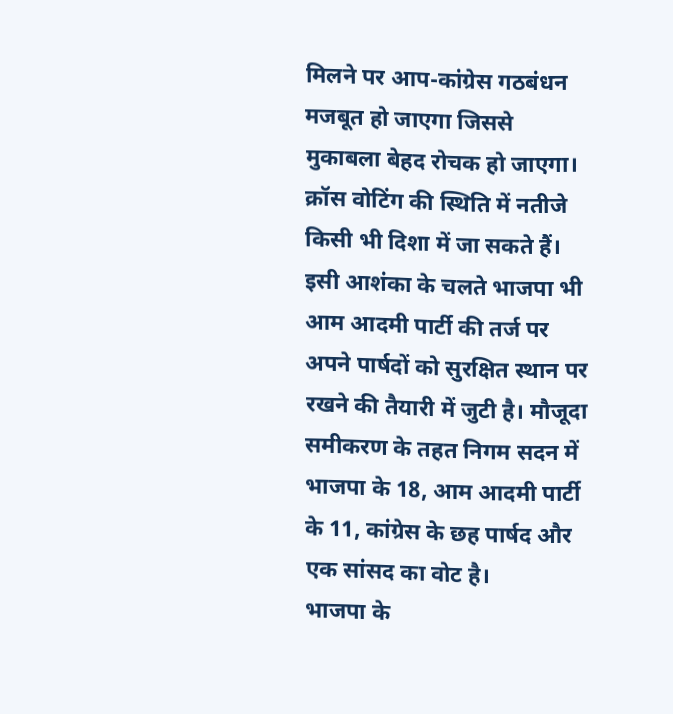मिलने पर आप-कांग्रेस गठबंधन मजबूत हो जाएगा जिससे मुकाबला बेहद रोचक हो जाएगा। क्रॉस वोटिंग की स्थिति में नतीजे किसी भी दिशा में जा सकते हैं।
इसी आशंका के चलते भाजपा भी आम आदमी पार्टी की तर्ज पर अपने पार्षदों को सुरक्षित स्थान पर रखने की तैयारी में जुटी है। मौजूदा समीकरण के तहत निगम सदन में भाजपा के 18, आम आदमी पार्टी के 11, कांग्रेस के छह पार्षद और एक सांसद का वोट है।
भाजपा के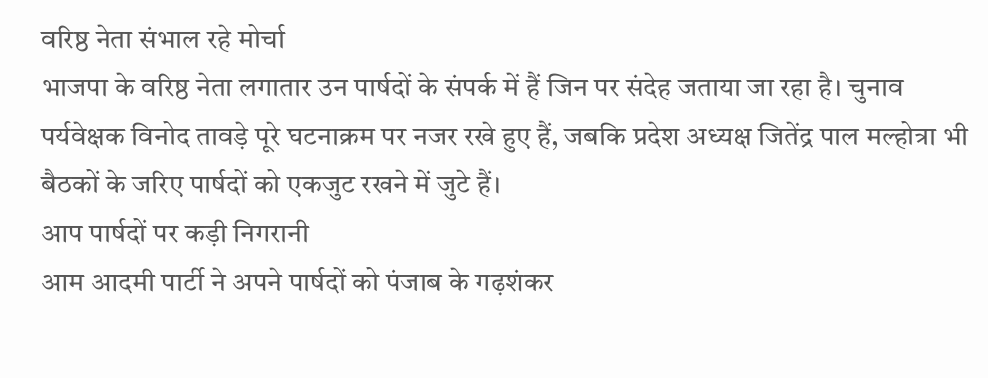वरिष्ठ नेता संभाल रहे मोर्चा
भाजपा के वरिष्ठ नेता लगातार उन पार्षदों के संपर्क में हैं जिन पर संदेह जताया जा रहा है। चुनाव पर्यवेक्षक विनोद तावड़े पूरे घटनाक्रम पर नजर रखे हुए हैं, जबकि प्रदेश अध्यक्ष जितेंद्र पाल मल्होत्रा भी बैठकों के जरिए पार्षदों को एकजुट रखने में जुटे हैं।
आप पार्षदों पर कड़ी निगरानी
आम आदमी पार्टी ने अपने पार्षदों को पंजाब के गढ़शंकर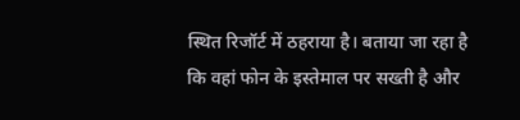स्थित रिजॉर्ट में ठहराया है। बताया जा रहा है कि वहां फोन के इस्तेमाल पर सख्ती है और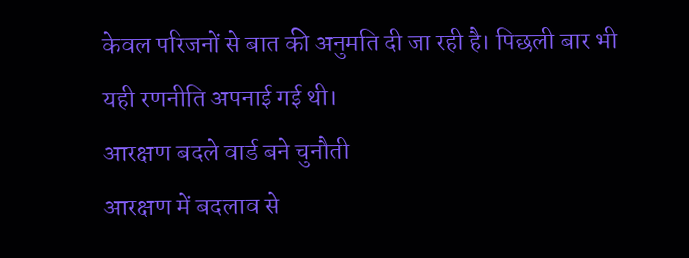केवल परिजनों से बात की अनुमति दी जा रही है। पिछली बार भी यही रणनीति अपनाई गई थी।
आरक्षण बदले वार्ड बने चुनौती
आरक्षण में बदलाव से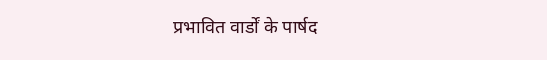प्रभावित वार्डों के पार्षद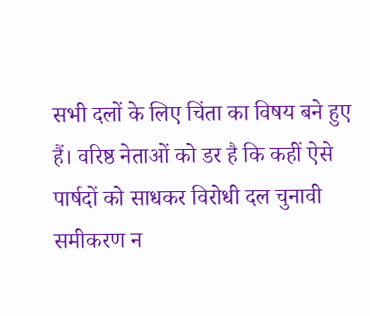सभी दलों के लिए चिंता का विषय बने हुए हैं। वरिष्ठ नेताओं को डर है कि कहीं ऐसे पार्षदों को साधकर विरोधी दल चुनावी समीकरण न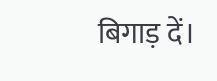बिगाड़ दें।